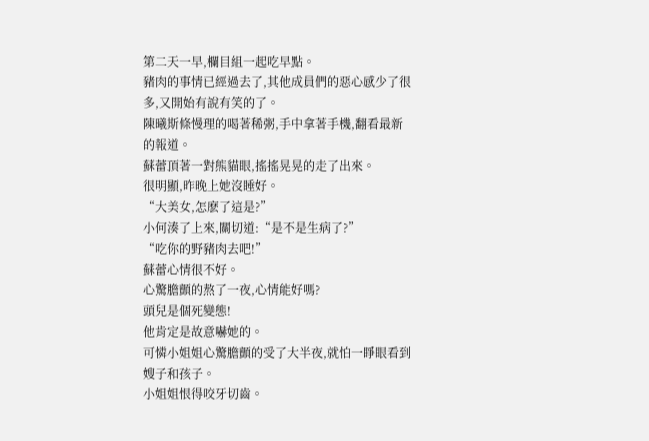第二天一早,欄目組一起吃早點。
豬肉的事情已經過去了,其他成員們的惡心感少了很多,又開始有說有笑的了。
陳曦斯條慢理的喝著稀粥,手中拿著手機,翻看最新的報道。
蘇蕾頂著一對熊貓眼,搖搖晃晃的走了出來。
很明顯,昨晚上她沒睡好。
“大美女,怎麽了這是?”
小何湊了上來,關切道:“是不是生病了?”
“吃你的野豬肉去吧!”
蘇蕾心情很不好。
心驚膽顫的熬了一夜,心情能好嗎?
頭兒是個死變態!
他肯定是故意嚇她的。
可憐小姐姐心驚膽顫的受了大半夜,就怕一睜眼看到嫂子和孩子。
小姐姐恨得咬牙切齒。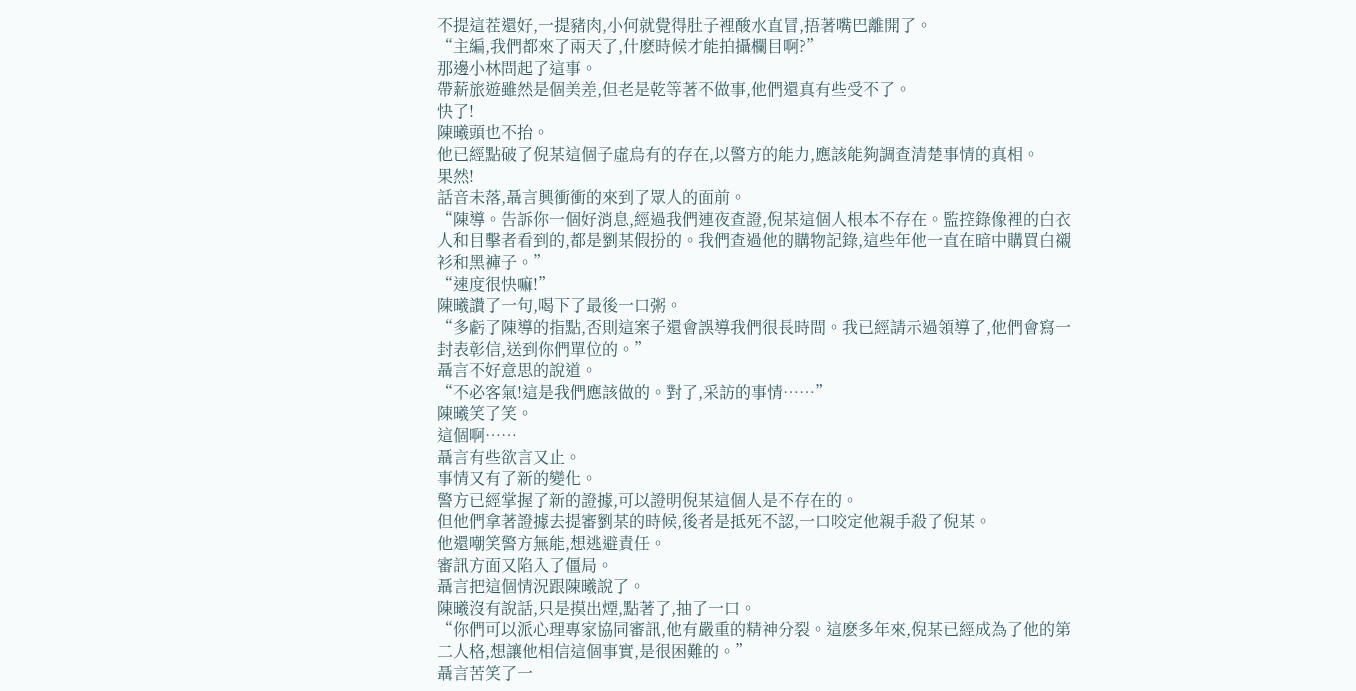不提這茬還好,一提豬肉,小何就覺得肚子裡酸水直冒,捂著嘴巴離開了。
“主編,我們都來了兩天了,什麽時候才能拍攝欄目啊?”
那邊小林問起了這事。
帶薪旅遊雖然是個美差,但老是乾等著不做事,他們還真有些受不了。
快了!
陳曦頭也不抬。
他已經點破了倪某這個子虛烏有的存在,以警方的能力,應該能夠調查清楚事情的真相。
果然!
話音未落,聶言興衝衝的來到了眾人的面前。
“陳導。告訴你一個好消息,經過我們連夜查證,倪某這個人根本不存在。監控錄像裡的白衣人和目擊者看到的,都是劉某假扮的。我們查過他的購物記錄,這些年他一直在暗中購買白襯衫和黑褲子。”
“速度很快嘛!”
陳曦讚了一句,喝下了最後一口粥。
“多虧了陳導的指點,否則這案子還會誤導我們很長時間。我已經請示過領導了,他們會寫一封表彰信,送到你們單位的。”
聶言不好意思的說道。
“不必客氣!這是我們應該做的。對了,采訪的事情……”
陳曦笑了笑。
這個啊……
聶言有些欲言又止。
事情又有了新的變化。
警方已經掌握了新的證據,可以證明倪某這個人是不存在的。
但他們拿著證據去提審劉某的時候,後者是抵死不認,一口咬定他親手殺了倪某。
他還嘲笑警方無能,想逃避責任。
審訊方面又陷入了僵局。
聶言把這個情況跟陳曦說了。
陳曦沒有說話,只是摸出煙,點著了,抽了一口。
“你們可以派心理專家協同審訊,他有嚴重的精神分裂。這麽多年來,倪某已經成為了他的第二人格,想讓他相信這個事實,是很困難的。”
聶言苦笑了一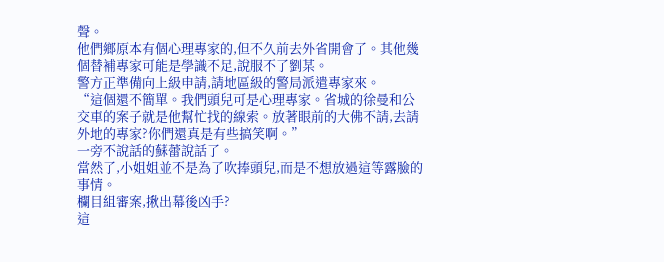聲。
他們鄉原本有個心理專家的,但不久前去外省開會了。其他幾個替補專家可能是學識不足,說服不了劉某。
警方正準備向上級申請,請地區級的警局派遣專家來。
“這個還不簡單。我們頭兒可是心理專家。省城的徐曼和公交車的案子就是他幫忙找的線索。放著眼前的大佛不請,去請外地的專家?你們還真是有些搞笑啊。”
一旁不說話的蘇蕾說話了。
當然了,小姐姐並不是為了吹捧頭兒,而是不想放過這等露臉的事情。
欄目組審案,揪出幕後凶手?
這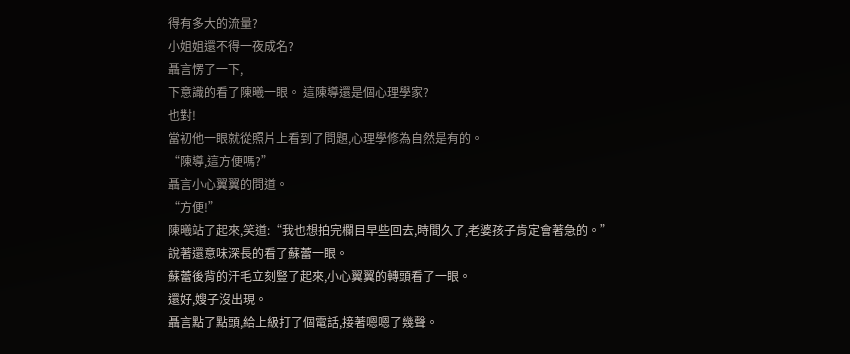得有多大的流量?
小姐姐還不得一夜成名?
聶言愣了一下,
下意識的看了陳曦一眼。 這陳導還是個心理學家?
也對!
當初他一眼就從照片上看到了問題,心理學修為自然是有的。
“陳導,這方便嗎?”
聶言小心翼翼的問道。
“方便!”
陳曦站了起來,笑道:“我也想拍完欄目早些回去,時間久了,老婆孩子肯定會著急的。”
說著還意味深長的看了蘇蕾一眼。
蘇蕾後背的汗毛立刻豎了起來,小心翼翼的轉頭看了一眼。
還好,嫂子沒出現。
聶言點了點頭,給上級打了個電話,接著嗯嗯了幾聲。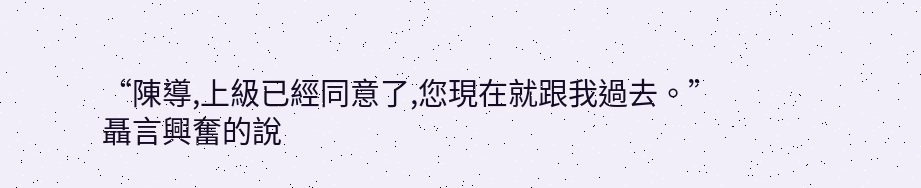“陳導,上級已經同意了,您現在就跟我過去。”
聶言興奮的說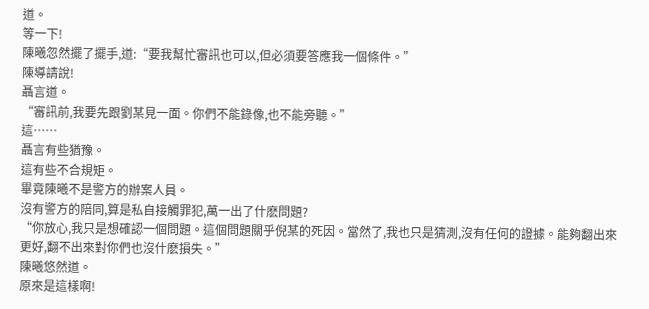道。
等一下!
陳曦忽然擺了擺手,道:“要我幫忙審訊也可以,但必須要答應我一個條件。”
陳導請說!
聶言道。
“審訊前,我要先跟劉某見一面。你們不能錄像,也不能旁聽。”
這……
聶言有些猶豫。
這有些不合規矩。
畢竟陳曦不是警方的辦案人員。
沒有警方的陪同,算是私自接觸罪犯,萬一出了什麽問題?
“你放心,我只是想確認一個問題。這個問題關乎倪某的死因。當然了,我也只是猜測,沒有任何的證據。能夠翻出來更好,翻不出來對你們也沒什麽損失。”
陳曦悠然道。
原來是這樣啊!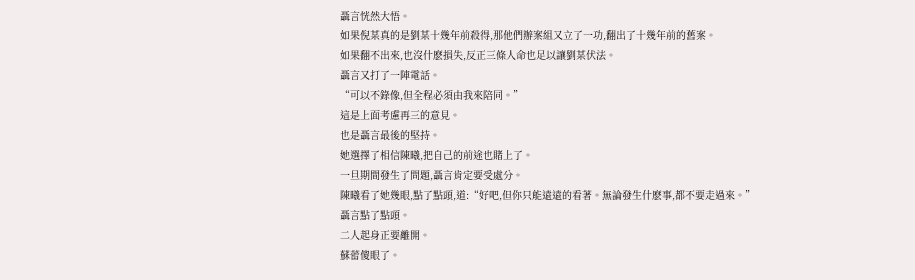聶言恍然大悟。
如果倪某真的是劉某十幾年前殺得,那他們辦案組又立了一功,翻出了十幾年前的舊案。
如果翻不出來,也沒什麽損失,反正三條人命也足以讓劉某伏法。
聶言又打了一陣電話。
“可以不錄像,但全程必須由我來陪同。”
這是上面考慮再三的意見。
也是聶言最後的堅持。
她選擇了相信陳曦,把自己的前途也賭上了。
一旦期間發生了問題,聶言肯定要受處分。
陳曦看了她幾眼,點了點頭,道:“好吧,但你只能遠遠的看著。無論發生什麽事,都不要走過來。”
聶言點了點頭。
二人起身正要離開。
蘇蕾傻眼了。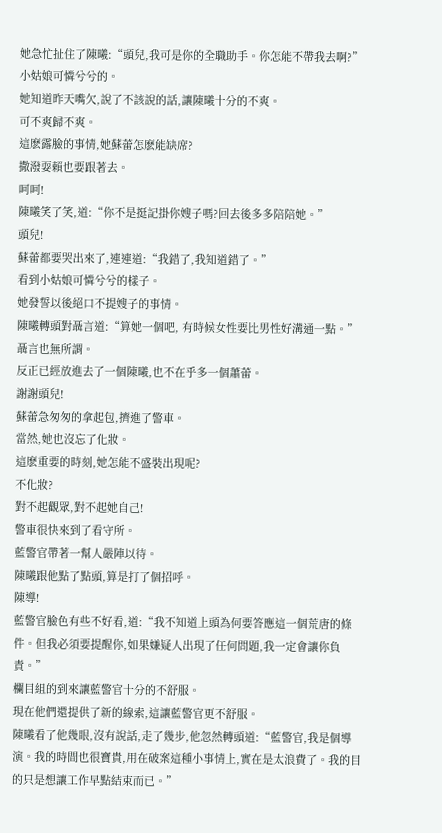她急忙扯住了陳曦:“頭兒,我可是你的全職助手。你怎能不帶我去啊?”
小姑娘可憐兮兮的。
她知道昨天嘴欠,說了不該說的話,讓陳曦十分的不爽。
可不爽歸不爽。
這麽露臉的事情,她蘇蕾怎麽能缺席?
撒潑耍賴也要跟著去。
呵呵!
陳曦笑了笑,道:“你不是挺記掛你嫂子嗎?回去後多多陪陪她。”
頭兒!
蘇蕾都要哭出來了,連連道:“我錯了,我知道錯了。”
看到小姑娘可憐兮兮的樣子。
她發誓以後絕口不提嫂子的事情。
陳曦轉頭對聶言道:“算她一個吧, 有時候女性要比男性好溝通一點。”
聶言也無所謂。
反正已經放進去了一個陳曦,也不在乎多一個蕭蕾。
謝謝頭兒!
蘇蕾急匆匆的拿起包,擠進了警車。
當然,她也沒忘了化妝。
這麽重要的時刻,她怎能不盛裝出現呢?
不化妝?
對不起觀眾,對不起她自己!
警車很快來到了看守所。
藍警官帶著一幫人嚴陣以待。
陳曦跟他點了點頭,算是打了個招呼。
陳導!
藍警官臉色有些不好看,道:“我不知道上頭為何要答應這一個荒唐的條件。但我必須要提醒你,如果嫌疑人出現了任何問題,我一定會讓你負責。”
欄目組的到來讓藍警官十分的不舒服。
現在他們還提供了新的線索,這讓藍警官更不舒服。
陳曦看了他幾眼,沒有說話,走了幾步,他忽然轉頭道:“藍警官,我是個導演。我的時間也很寶貴,用在破案這種小事情上,實在是太浪費了。我的目的只是想讓工作早點結束而已。”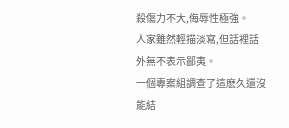殺傷力不大,侮辱性極強。
人家雖然輕描淡寫,但話裡話外無不表示鄙夷。
一個專案組調查了這麽久還沒能結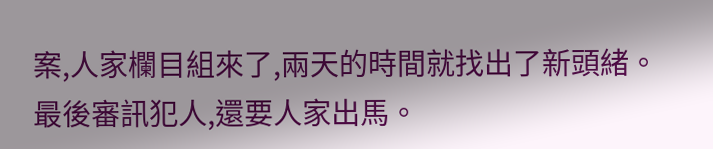案,人家欄目組來了,兩天的時間就找出了新頭緒。
最後審訊犯人,還要人家出馬。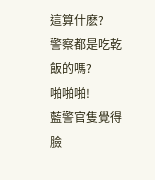這算什麽?
警察都是吃乾飯的嗎?
啪啪啪!
藍警官隻覺得臉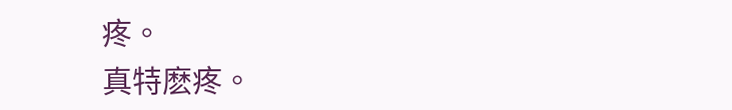疼。
真特麽疼。